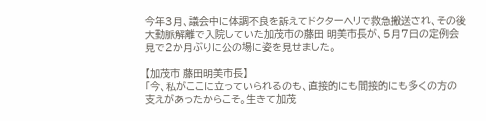今年3月、議会中に体調不良を訴えてドクターヘリで救急搬送され、その後 大動脈解離で入院していた加茂市の藤田 明美市長が、5月7日の定例会見で2か月ぶりに公の場に姿を見せました。

【加茂市 藤田明美市長】
「今、私がここに立っていられるのも、直接的にも間接的にも多くの方の支えがあったからこそ。生きて加茂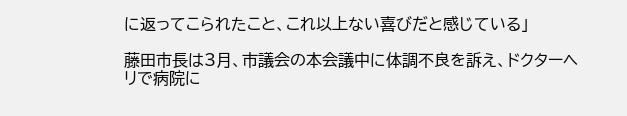に返ってこられたこと、これ以上ない喜びだと感じている」

藤田市長は3月、市議会の本会議中に体調不良を訴え、ドクターヘリで病院に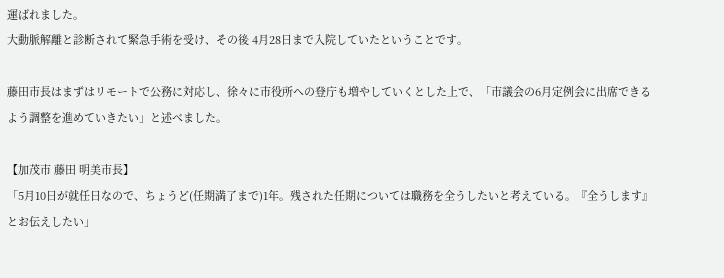運ばれました。
大動脈解離と診断されて緊急手術を受け、その後 4月28日まで入院していたということです。

藤田市長はまずはリモートで公務に対応し、徐々に市役所への登庁も増やしていくとした上で、「市議会の6月定例会に出席できるよう調整を進めていきたい」と述べました。

【加茂市 藤田 明美市長】
「5月10日が就任日なので、ちょうど(任期満了まで)1年。残された任期については職務を全うしたいと考えている。『全うします』とお伝えしたい」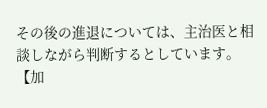その後の進退については、主治医と相談しながら判断するとしています。
【加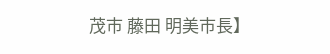茂市 藤田 明美市長】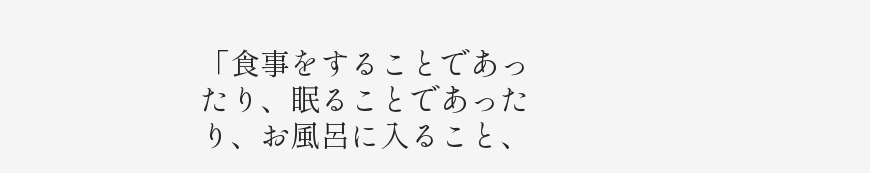「食事をすることであったり、眠ることであったり、お風呂に入ること、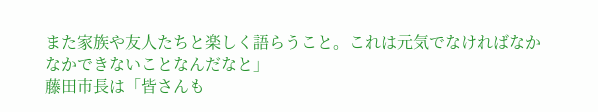また家族や友人たちと楽しく語らうこと。これは元気でなければなかなかできないことなんだなと」
藤田市長は「皆さんも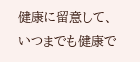健康に留意して、いつまでも健康で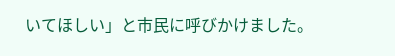いてほしい」と市民に呼びかけました。